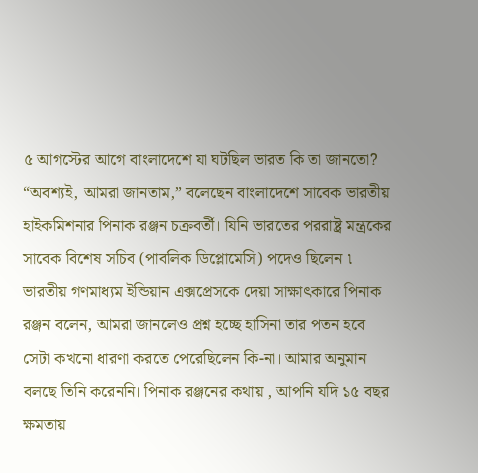৫ আগস্টের আগে বাংলাদেশে যা ঘটছিল ভারত কি তা জানতো?
“অবশ্যই, আমরা জানতাম,” বলেছেন বাংলাদেশে সাবেক ভারতীয় হাইকমিশনার পিনাক রঞ্জন চক্রবর্তী। যিনি ভারতের পররাষ্ট্র মন্ত্রকের সাবেক বিশেষ সচিব (পাবলিক ডিপ্লোমেসি) পদেও ছিলেন ৷ ভারতীয় গণমাধ্যম ইন্ডিয়ান এক্সপ্রেসকে দেয়া সাক্ষাৎকারে পিনাক রঞ্জন বলেন, আমরা জানলেও প্রশ্ন হচ্ছে হাসিনা তার পতন হবে সেটা কখনো ধারণা করতে পেরেছিলেন কি-না। আমার অনুমান বলছে তিনি করেননি। পিনাক রঞ্জনের কথায় , আপনি যদি ১৫ বছর ক্ষমতায়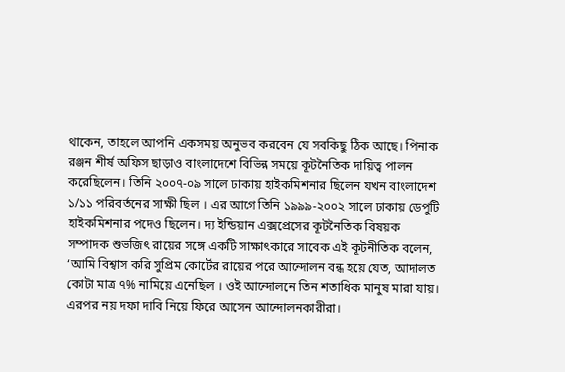থাকেন, তাহলে আপনি একসময় অনুভব করবেন যে সবকিছু ঠিক আছে। পিনাক রঞ্জন শীর্ষ অফিস ছাড়াও বাংলাদেশে বিভিন্ন সময়ে কূটনৈতিক দায়িত্ব পালন করেছিলেন। তিনি ২০০৭-০৯ সালে ঢাকায় হাইকমিশনার ছিলেন যখন বাংলাদেশ ১/১১ পরিবর্তনের সাক্ষী ছিল । এর আগে তিনি ১৯৯৯-২০০২ সালে ঢাকায় ডেপুটি হাইকমিশনার পদেও ছিলেন। দ্য ইন্ডিয়ান এক্সপ্রেসের কূটনৈতিক বিষয়ক সম্পাদক শুভজিৎ রায়ের সঙ্গে একটি সাক্ষাৎকারে সাবেক এই কূটনীতিক বলেন, ‘আমি বিশ্বাস করি সুপ্রিম কোর্টের রায়ের পরে আন্দোলন বন্ধ হয়ে যেত, আদালত কোটা মাত্র ৭% নামিয়ে এনেছিল । ওই আন্দোলনে তিন শতাধিক মানুষ মারা যায়। এরপর নয় দফা দাবি নিয়ে ফিরে আসেন আন্দোলনকারীরা।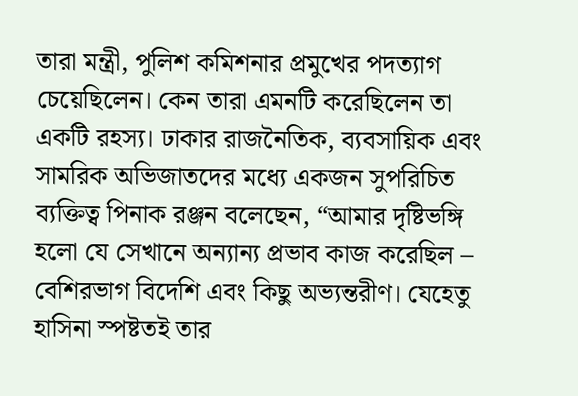তারা মন্ত্রী, পুলিশ কমিশনার প্রমুখের পদত্যাগ চেয়েছিলেন। কেন তারা এমনটি করেছিলেন তা একটি রহস্য। ঢাকার রাজনৈতিক, ব্যবসায়িক এবং সামরিক অভিজাতদের মধ্যে একজন সুপরিচিত ব্যক্তিত্ব পিনাক রঞ্জন বলেছেন, “আমার দৃষ্টিভঙ্গি হলো যে সেখানে অন্যান্য প্রভাব কাজ করেছিল – বেশিরভাগ বিদেশি এবং কিছু অভ্যন্তরীণ। যেহেতু হাসিনা স্পষ্টতই তার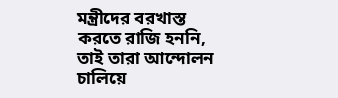মন্ত্রীদের বরখাস্ত করতে রাজি হননি, তাই তারা আন্দোলন চালিয়ে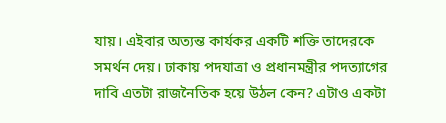যায়। এইবার অত্যন্ত কার্যকর একটি শক্তি তাদেরকে সমর্থন দেয়। ঢাকায় পদযাত্রা ও প্রধানমন্ত্রীর পদত্যাগের দাবি এতটা রাজনৈতিক হয়ে উঠল কেন? এটাও একটা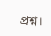প্রশ্ন।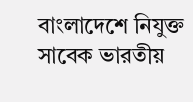বাংলাদেশে নিযুক্ত সাবেক ভারতীয়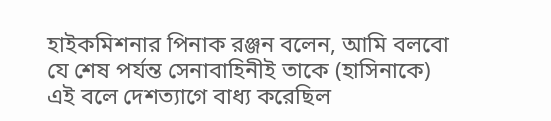হাইকমিশনার পিনাক রঞ্জন বলেন, আমি বলবো যে শেষ পর্যন্ত সেনাবাহিনীই তাকে (হাসিনাকে) এই বলে দেশত্যাগে বাধ্য করেছিল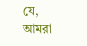যে, আমরা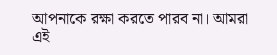আপনাকে রক্ষা করতে পারব না। আমরা এই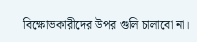বিক্ষোভকারীদের উপর গুলি চালাবো না।